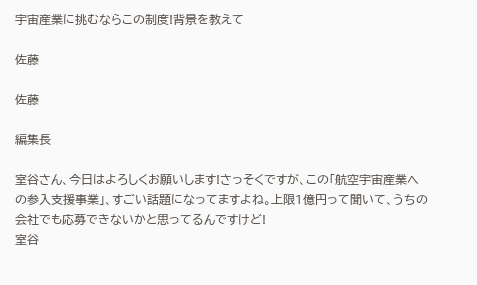宇宙産業に挑むならこの制度!背景を教えて

佐藤

佐藤

編集長

室谷さん、今日はよろしくお願いします!さっそくですが、この「航空宇宙産業への参入支援事業」、すごい話題になってますよね。上限1億円って聞いて、うちの会社でも応募できないかと思ってるんですけど!
室谷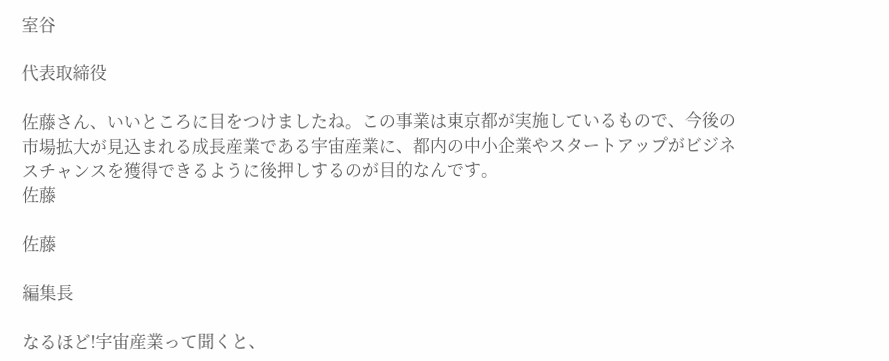室谷

代表取締役

佐藤さん、いいところに目をつけましたね。この事業は東京都が実施しているもので、今後の市場拡大が見込まれる成長産業である宇宙産業に、都内の中小企業やスタートアップがビジネスチャンスを獲得できるように後押しするのが目的なんです。
佐藤

佐藤

編集長

なるほど!宇宙産業って聞くと、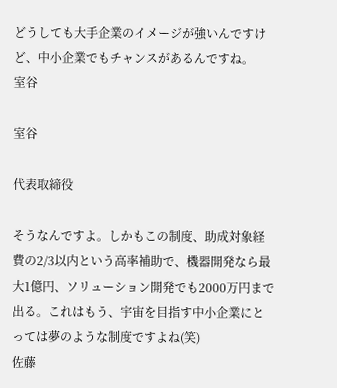どうしても大手企業のイメージが強いんですけど、中小企業でもチャンスがあるんですね。
室谷

室谷

代表取締役

そうなんですよ。しかもこの制度、助成対象経費の2/3以内という高率補助で、機器開発なら最大1億円、ソリューション開発でも2000万円まで出る。これはもう、宇宙を目指す中小企業にとっては夢のような制度ですよね(笑)
佐藤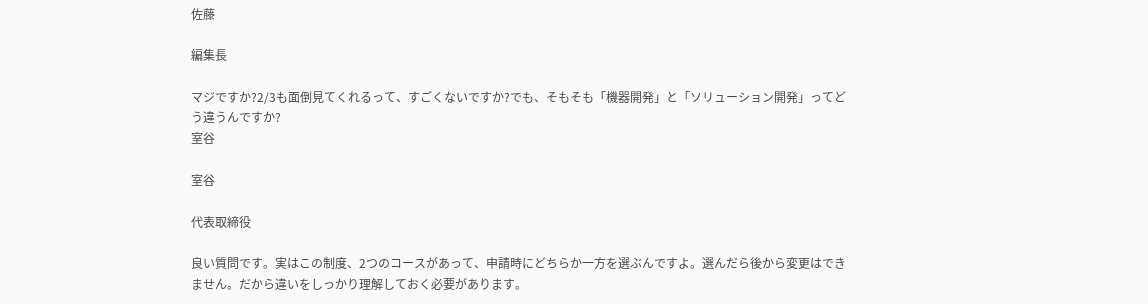佐藤

編集長

マジですか?2/3も面倒見てくれるって、すごくないですか?でも、そもそも「機器開発」と「ソリューション開発」ってどう違うんですか?
室谷

室谷

代表取締役

良い質問です。実はこの制度、2つのコースがあって、申請時にどちらか一方を選ぶんですよ。選んだら後から変更はできません。だから違いをしっかり理解しておく必要があります。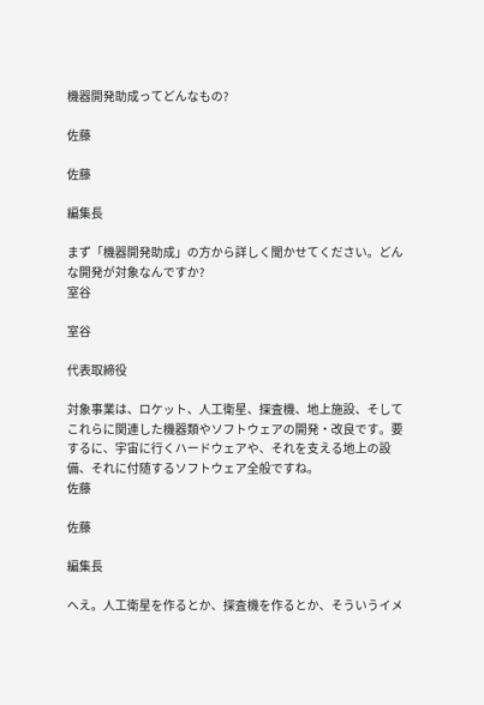機器開発助成ってどんなもの?

佐藤

佐藤

編集長

まず「機器開発助成」の方から詳しく聞かせてください。どんな開発が対象なんですか?
室谷

室谷

代表取締役

対象事業は、ロケット、人工衛星、探査機、地上施設、そしてこれらに関連した機器類やソフトウェアの開発・改良です。要するに、宇宙に行くハードウェアや、それを支える地上の設備、それに付随するソフトウェア全般ですね。
佐藤

佐藤

編集長

へえ。人工衛星を作るとか、探査機を作るとか、そういうイメ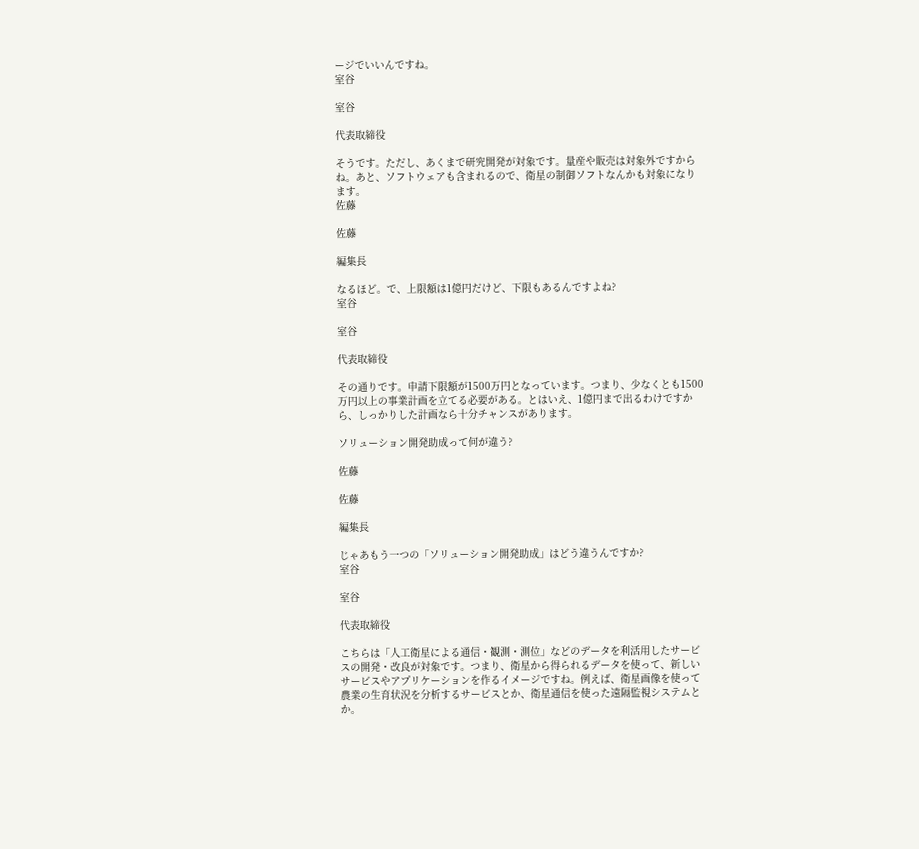ージでいいんですね。
室谷

室谷

代表取締役

そうです。ただし、あくまで研究開発が対象です。量産や販売は対象外ですからね。あと、ソフトウェアも含まれるので、衛星の制御ソフトなんかも対象になります。
佐藤

佐藤

編集長

なるほど。で、上限額は1億円だけど、下限もあるんですよね?
室谷

室谷

代表取締役

その通りです。申請下限額が1500万円となっています。つまり、少なくとも1500万円以上の事業計画を立てる必要がある。とはいえ、1億円まで出るわけですから、しっかりした計画なら十分チャンスがあります。

ソリューション開発助成って何が違う?

佐藤

佐藤

編集長

じゃあもう一つの「ソリューション開発助成」はどう違うんですか?
室谷

室谷

代表取締役

こちらは「人工衛星による通信・観測・測位」などのデータを利活用したサービスの開発・改良が対象です。つまり、衛星から得られるデータを使って、新しいサービスやアプリケーションを作るイメージですね。例えば、衛星画像を使って農業の生育状況を分析するサービスとか、衛星通信を使った遠隔監視システムとか。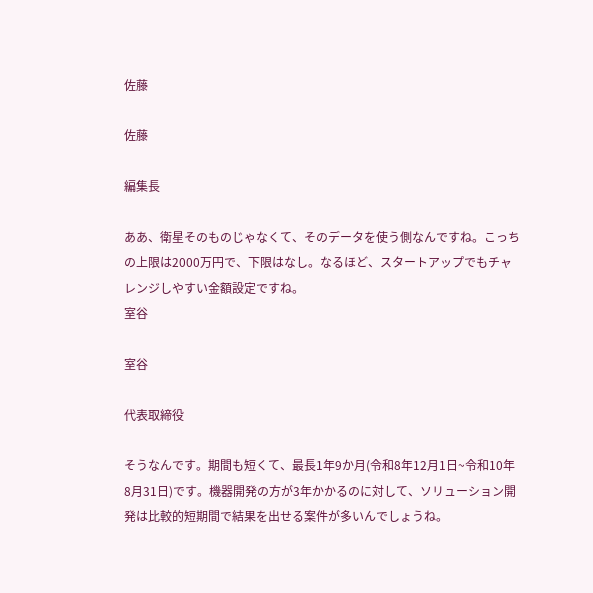佐藤

佐藤

編集長

ああ、衛星そのものじゃなくて、そのデータを使う側なんですね。こっちの上限は2000万円で、下限はなし。なるほど、スタートアップでもチャレンジしやすい金額設定ですね。
室谷

室谷

代表取締役

そうなんです。期間も短くて、最長1年9か月(令和8年12月1日~令和10年8月31日)です。機器開発の方が3年かかるのに対して、ソリューション開発は比較的短期間で結果を出せる案件が多いんでしょうね。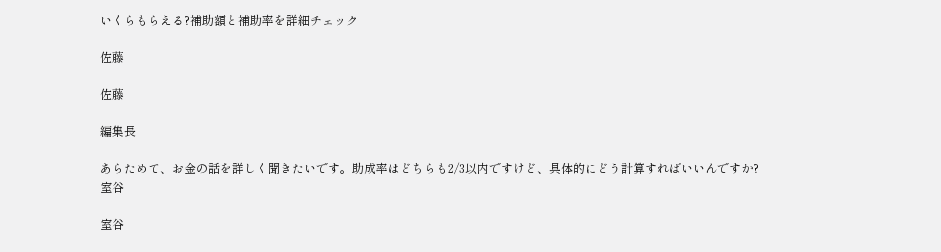いくらもらえる?補助額と補助率を詳細チェック

佐藤

佐藤

編集長

あらためて、お金の話を詳しく聞きたいです。助成率はどちらも2/3以内ですけど、具体的にどう計算すればいいんですか?
室谷

室谷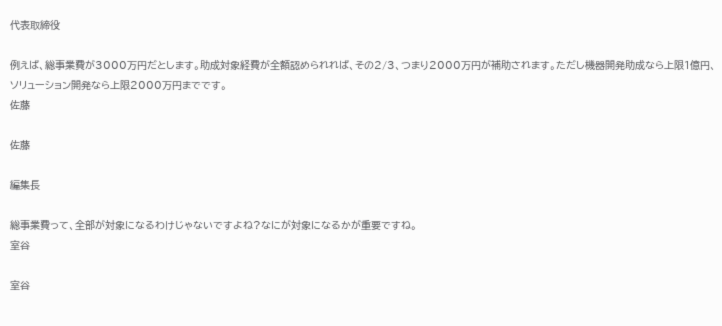代表取締役

例えば、総事業費が3000万円だとします。助成対象経費が全額認められれば、その2/3、つまり2000万円が補助されます。ただし機器開発助成なら上限1億円、ソリューション開発なら上限2000万円までです。
佐藤

佐藤

編集長

総事業費って、全部が対象になるわけじゃないですよね?なにが対象になるかが重要ですね。
室谷

室谷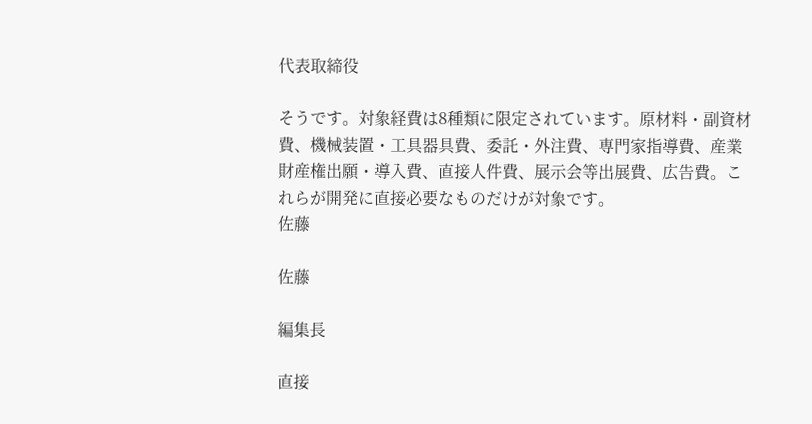代表取締役

そうです。対象経費は8種類に限定されています。原材料・副資材費、機械装置・工具器具費、委託・外注費、専門家指導費、産業財産権出願・導入費、直接人件費、展示会等出展費、広告費。これらが開発に直接必要なものだけが対象です。
佐藤

佐藤

編集長

直接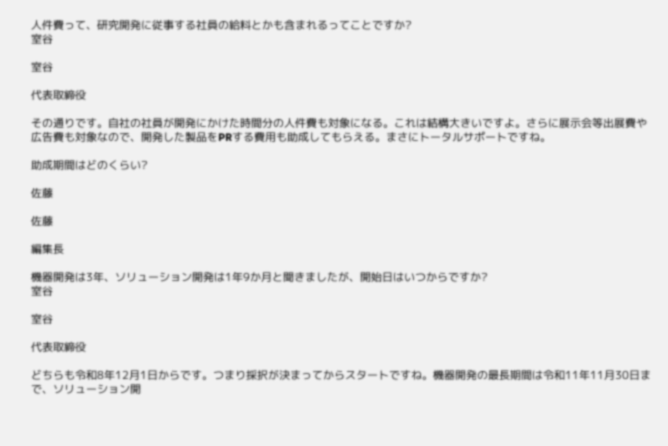人件費って、研究開発に従事する社員の給料とかも含まれるってことですか?
室谷

室谷

代表取締役

その通りです。自社の社員が開発にかけた時間分の人件費も対象になる。これは結構大きいですよ。さらに展示会等出展費や広告費も対象なので、開発した製品をPRする費用も助成してもらえる。まさにトータルサポートですね。

助成期間はどのくらい?

佐藤

佐藤

編集長

機器開発は3年、ソリューション開発は1年9か月と聞きましたが、開始日はいつからですか?
室谷

室谷

代表取締役

どちらも令和8年12月1日からです。つまり採択が決まってからスタートですね。機器開発の最長期間は令和11年11月30日まで、ソリューション開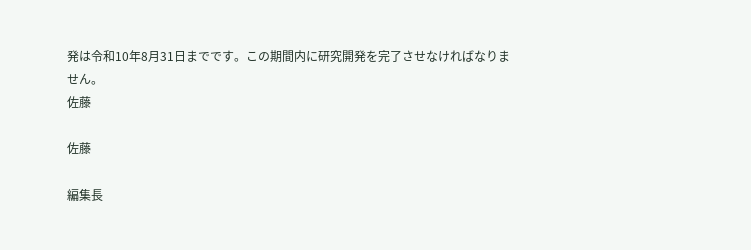発は令和10年8月31日までです。この期間内に研究開発を完了させなければなりません。
佐藤

佐藤

編集長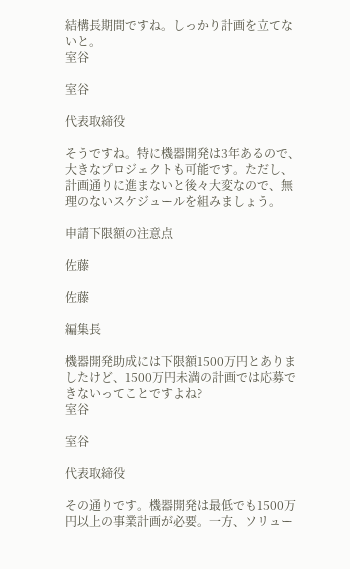結構長期間ですね。しっかり計画を立てないと。
室谷

室谷

代表取締役

そうですね。特に機器開発は3年あるので、大きなプロジェクトも可能です。ただし、計画通りに進まないと後々大変なので、無理のないスケジュールを組みましょう。

申請下限額の注意点

佐藤

佐藤

編集長

機器開発助成には下限額1500万円とありましたけど、1500万円未満の計画では応募できないってことですよね?
室谷

室谷

代表取締役

その通りです。機器開発は最低でも1500万円以上の事業計画が必要。一方、ソリュー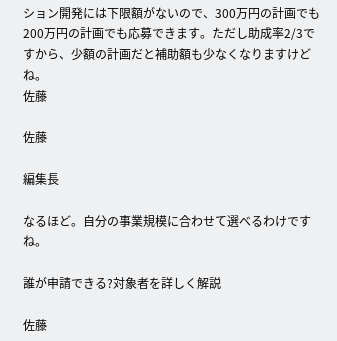ション開発には下限額がないので、300万円の計画でも200万円の計画でも応募できます。ただし助成率2/3ですから、少額の計画だと補助額も少なくなりますけどね。
佐藤

佐藤

編集長

なるほど。自分の事業規模に合わせて選べるわけですね。

誰が申請できる?対象者を詳しく解説

佐藤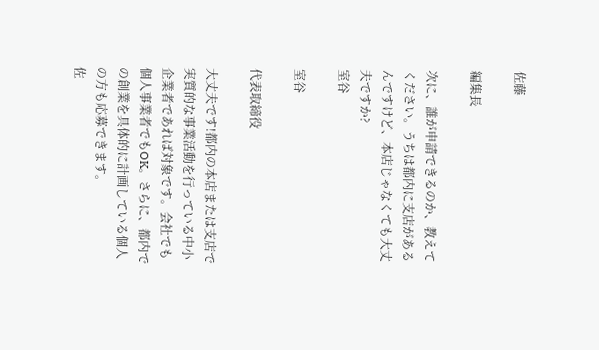佐藤

編集長

次に、誰が申請できるのか、教えてください。うちは都内に支店があるんですけど、本店じゃなくても大丈夫ですか?
室谷

室谷

代表取締役

大丈夫です!都内の本店または支店で実質的な事業活動を行っている中小企業者であれば対象です。会社でも個人事業者でもOK。さらに、都内での創業を具体的に計画している個人の方も応募できます。
佐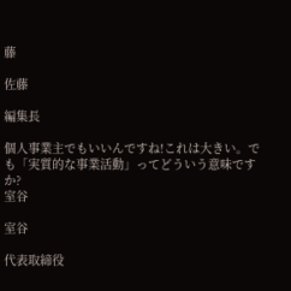藤

佐藤

編集長

個人事業主でもいいんですね!これは大きい。でも「実質的な事業活動」ってどういう意味ですか?
室谷

室谷

代表取締役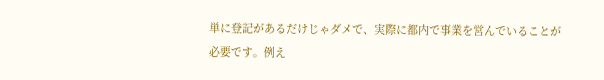単に登記があるだけじゃダメで、実際に都内で事業を営んでいることが必要です。例え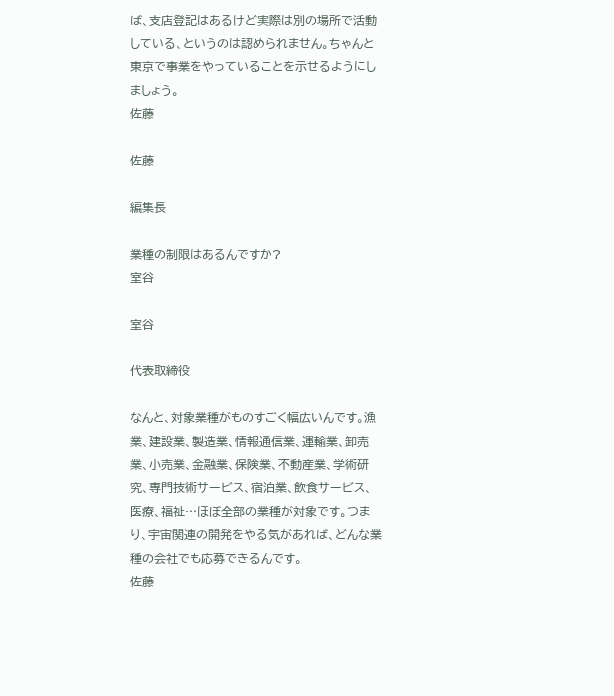ば、支店登記はあるけど実際は別の場所で活動している、というのは認められません。ちゃんと東京で事業をやっていることを示せるようにしましょう。
佐藤

佐藤

編集長

業種の制限はあるんですか?
室谷

室谷

代表取締役

なんと、対象業種がものすごく幅広いんです。漁業、建設業、製造業、情報通信業、運輸業、卸売業、小売業、金融業、保険業、不動産業、学術研究、専門技術サービス、宿泊業、飲食サービス、医療、福祉…ほぼ全部の業種が対象です。つまり、宇宙関連の開発をやる気があれば、どんな業種の会社でも応募できるんです。
佐藤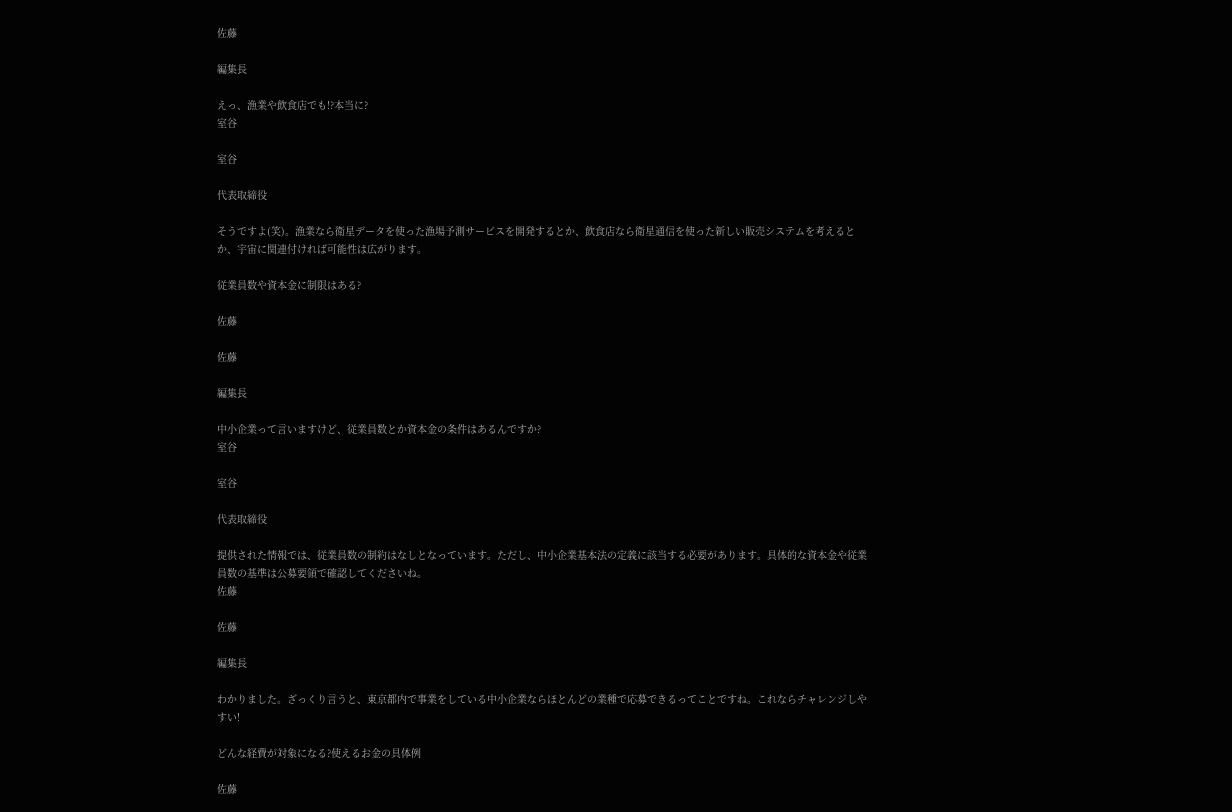佐藤

編集長

えっ、漁業や飲食店でも!?本当に?
室谷

室谷

代表取締役

そうですよ(笑)。漁業なら衛星データを使った漁場予測サービスを開発するとか、飲食店なら衛星通信を使った新しい販売システムを考えるとか、宇宙に関連付ければ可能性は広がります。

従業員数や資本金に制限はある?

佐藤

佐藤

編集長

中小企業って言いますけど、従業員数とか資本金の条件はあるんですか?
室谷

室谷

代表取締役

提供された情報では、従業員数の制約はなしとなっています。ただし、中小企業基本法の定義に該当する必要があります。具体的な資本金や従業員数の基準は公募要領で確認してくださいね。
佐藤

佐藤

編集長

わかりました。ざっくり言うと、東京都内で事業をしている中小企業ならほとんどの業種で応募できるってことですね。これならチャレンジしやすい!

どんな経費が対象になる?使えるお金の具体例

佐藤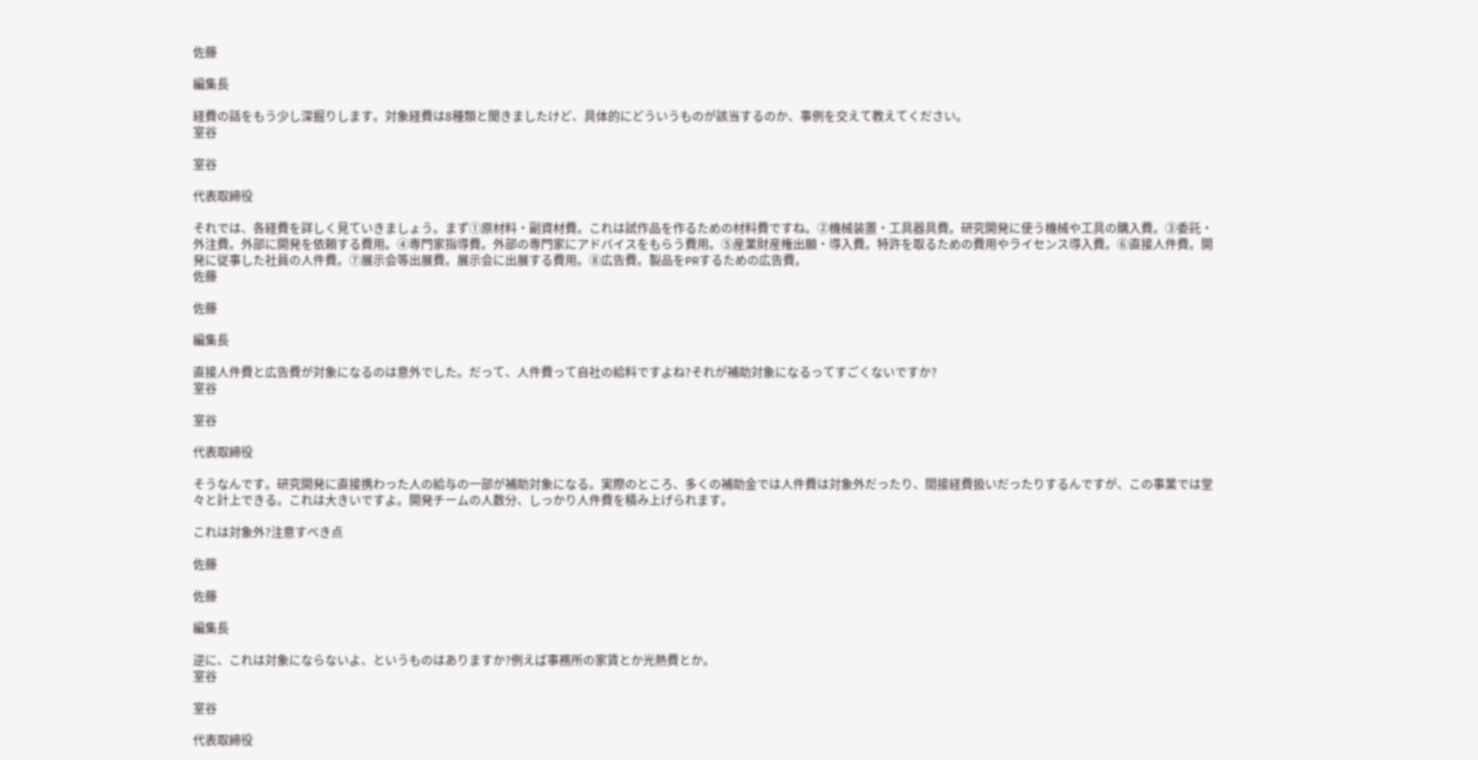佐藤

編集長

経費の話をもう少し深掘りします。対象経費は8種類と聞きましたけど、具体的にどういうものが該当するのか、事例を交えて教えてください。
室谷

室谷

代表取締役

それでは、各経費を詳しく見ていきましょう。まず①原材料・副資材費。これは試作品を作るための材料費ですね。②機械装置・工具器具費。研究開発に使う機械や工具の購入費。③委託・外注費。外部に開発を依頼する費用。④専門家指導費。外部の専門家にアドバイスをもらう費用。⑤産業財産権出願・導入費。特許を取るための費用やライセンス導入費。⑥直接人件費。開発に従事した社員の人件費。⑦展示会等出展費。展示会に出展する費用。⑧広告費。製品をPRするための広告費。
佐藤

佐藤

編集長

直接人件費と広告費が対象になるのは意外でした。だって、人件費って自社の給料ですよね?それが補助対象になるってすごくないですか?
室谷

室谷

代表取締役

そうなんです。研究開発に直接携わった人の給与の一部が補助対象になる。実際のところ、多くの補助金では人件費は対象外だったり、間接経費扱いだったりするんですが、この事業では堂々と計上できる。これは大きいですよ。開発チームの人数分、しっかり人件費を積み上げられます。

これは対象外?注意すべき点

佐藤

佐藤

編集長

逆に、これは対象にならないよ、というものはありますか?例えば事務所の家賃とか光熱費とか。
室谷

室谷

代表取締役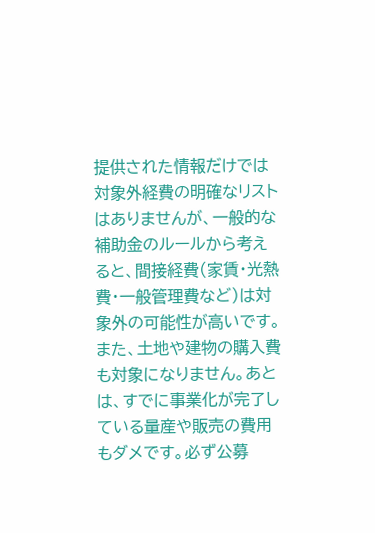提供された情報だけでは対象外経費の明確なリストはありませんが、一般的な補助金のルールから考えると、間接経費(家賃・光熱費・一般管理費など)は対象外の可能性が高いです。また、土地や建物の購入費も対象になりません。あとは、すでに事業化が完了している量産や販売の費用もダメです。必ず公募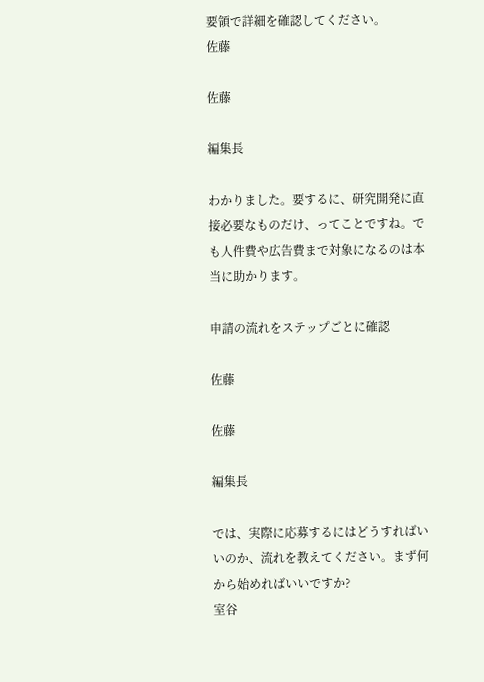要領で詳細を確認してください。
佐藤

佐藤

編集長

わかりました。要するに、研究開発に直接必要なものだけ、ってことですね。でも人件費や広告費まで対象になるのは本当に助かります。

申請の流れをステップごとに確認

佐藤

佐藤

編集長

では、実際に応募するにはどうすればいいのか、流れを教えてください。まず何から始めればいいですか?
室谷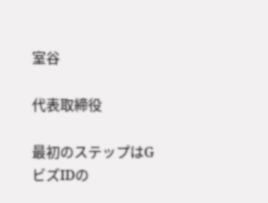室谷

代表取締役

最初のステップはGビズIDの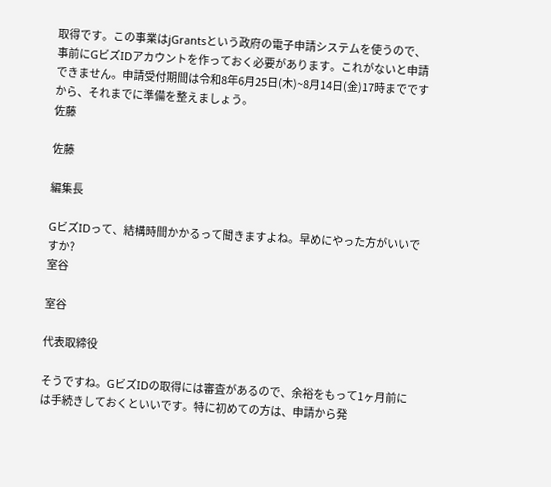取得です。この事業はjGrantsという政府の電子申請システムを使うので、事前にGビズIDアカウントを作っておく必要があります。これがないと申請できません。申請受付期間は令和8年6月25日(木)~8月14日(金)17時までですから、それまでに準備を整えましょう。
佐藤

佐藤

編集長

GビズIDって、結構時間かかるって聞きますよね。早めにやった方がいいですか?
室谷

室谷

代表取締役

そうですね。GビズIDの取得には審査があるので、余裕をもって1ヶ月前には手続きしておくといいです。特に初めての方は、申請から発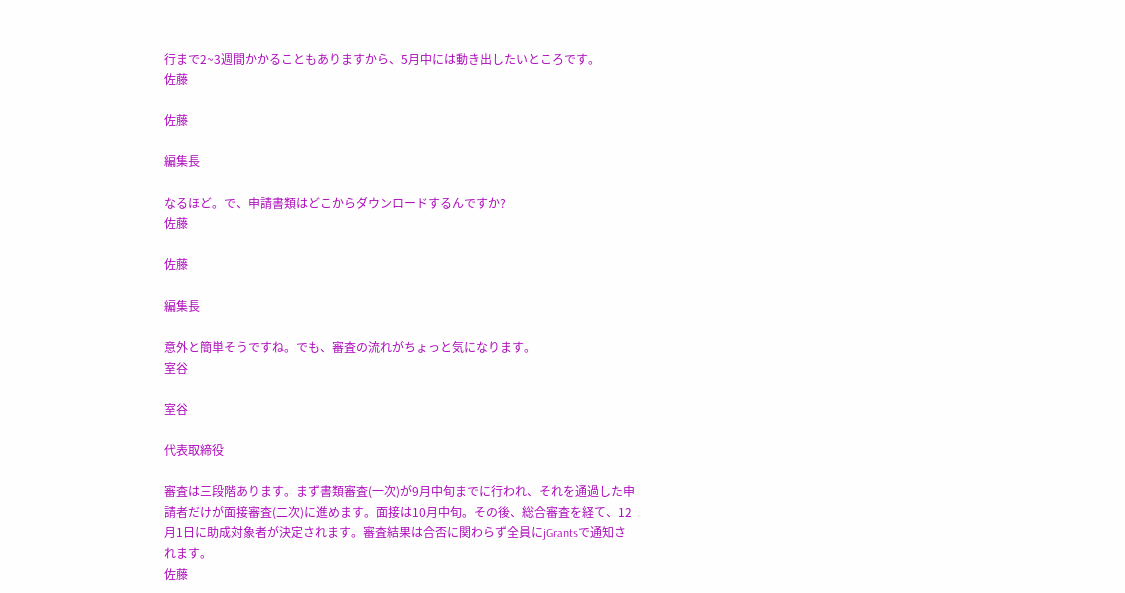行まで2~3週間かかることもありますから、5月中には動き出したいところです。
佐藤

佐藤

編集長

なるほど。で、申請書類はどこからダウンロードするんですか?
佐藤

佐藤

編集長

意外と簡単そうですね。でも、審査の流れがちょっと気になります。
室谷

室谷

代表取締役

審査は三段階あります。まず書類審査(一次)が9月中旬までに行われ、それを通過した申請者だけが面接審査(二次)に進めます。面接は10月中旬。その後、総合審査を経て、12月1日に助成対象者が決定されます。審査結果は合否に関わらず全員にjGrantsで通知されます。
佐藤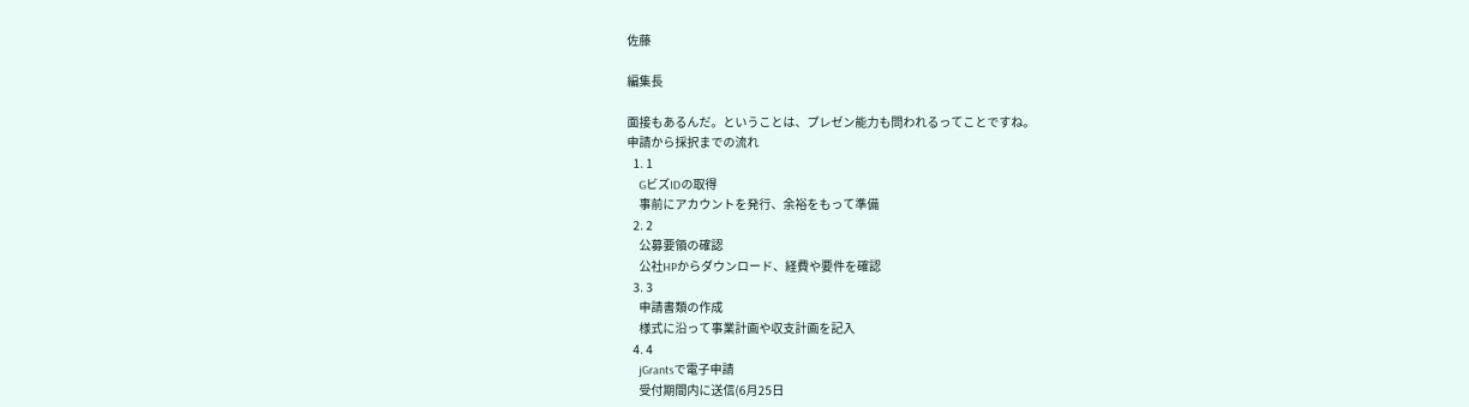佐藤

編集長

面接もあるんだ。ということは、プレゼン能力も問われるってことですね。
申請から採択までの流れ
  1. 1
    GビズIDの取得
    事前にアカウントを発行、余裕をもって準備
  2. 2
    公募要領の確認
    公社HPからダウンロード、経費や要件を確認
  3. 3
    申請書類の作成
    様式に沿って事業計画や収支計画を記入
  4. 4
    jGrantsで電子申請
    受付期間内に送信(6月25日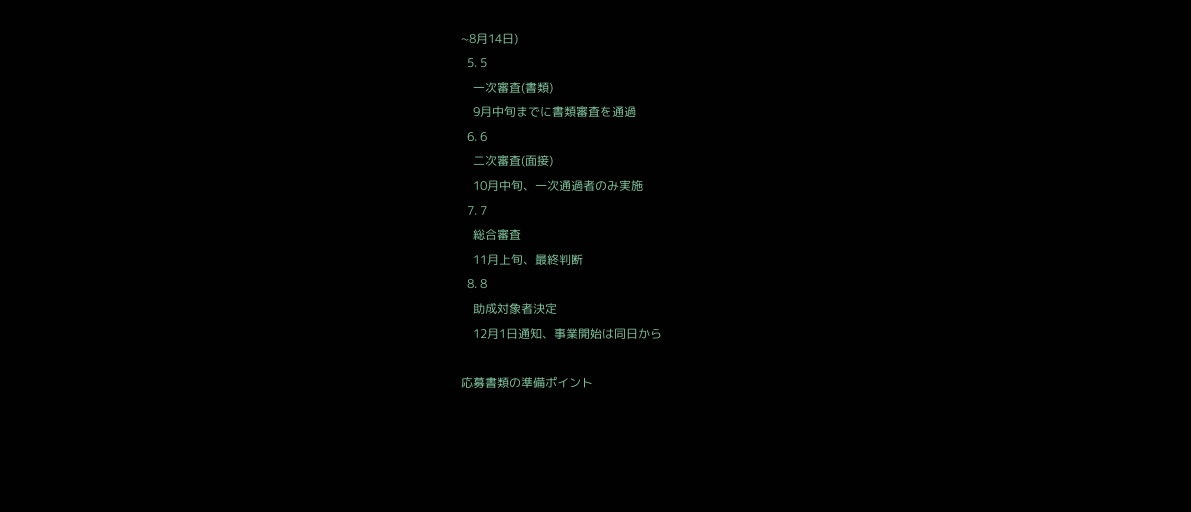~8月14日)
  5. 5
    一次審査(書類)
    9月中旬までに書類審査を通過
  6. 6
    二次審査(面接)
    10月中旬、一次通過者のみ実施
  7. 7
    総合審査
    11月上旬、最終判断
  8. 8
    助成対象者決定
    12月1日通知、事業開始は同日から

応募書類の準備ポイント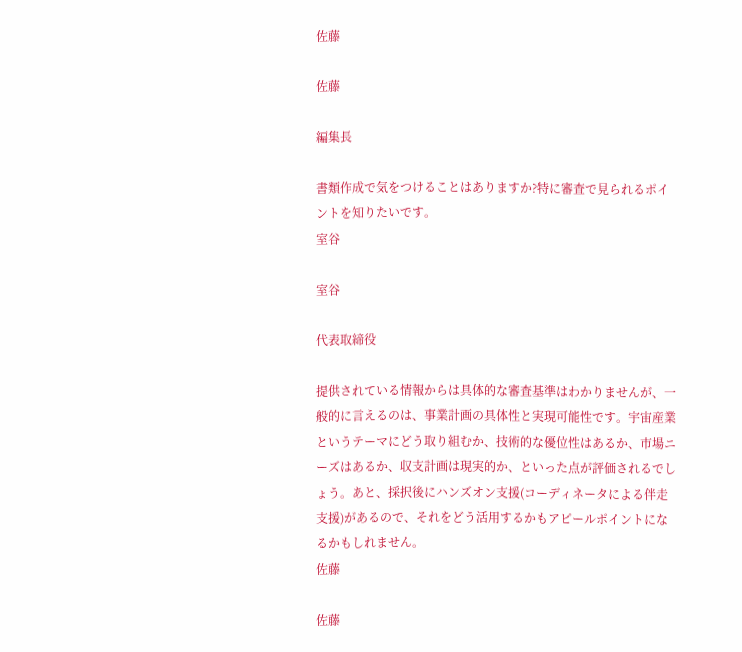佐藤

佐藤

編集長

書類作成で気をつけることはありますか?特に審査で見られるポイントを知りたいです。
室谷

室谷

代表取締役

提供されている情報からは具体的な審査基準はわかりませんが、一般的に言えるのは、事業計画の具体性と実現可能性です。宇宙産業というテーマにどう取り組むか、技術的な優位性はあるか、市場ニーズはあるか、収支計画は現実的か、といった点が評価されるでしょう。あと、採択後にハンズオン支援(コーディネータによる伴走支援)があるので、それをどう活用するかもアピールポイントになるかもしれません。
佐藤

佐藤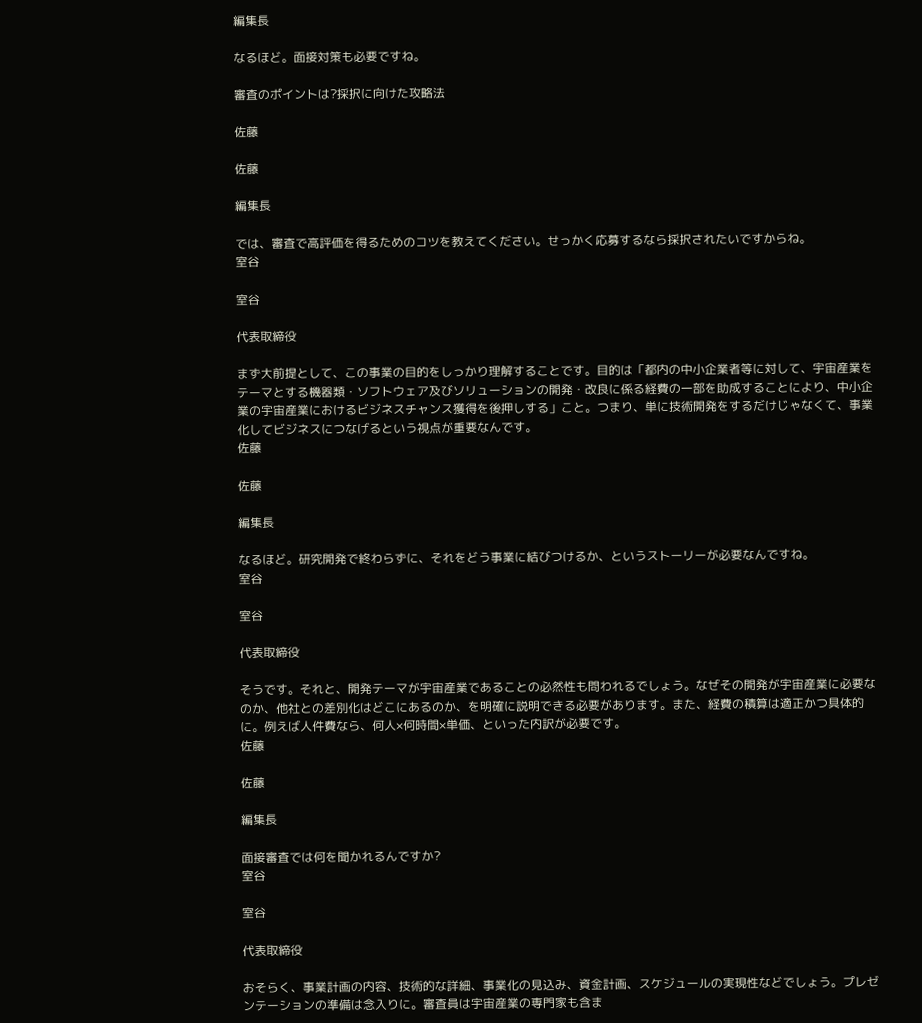編集長

なるほど。面接対策も必要ですね。

審査のポイントは?採択に向けた攻略法

佐藤

佐藤

編集長

では、審査で高評価を得るためのコツを教えてください。せっかく応募するなら採択されたいですからね。
室谷

室谷

代表取締役

まず大前提として、この事業の目的をしっかり理解することです。目的は「都内の中小企業者等に対して、宇宙産業をテーマとする機器類・ソフトウェア及びソリューションの開発・改良に係る経費の一部を助成することにより、中小企業の宇宙産業におけるビジネスチャンス獲得を後押しする」こと。つまり、単に技術開発をするだけじゃなくて、事業化してビジネスにつなげるという視点が重要なんです。
佐藤

佐藤

編集長

なるほど。研究開発で終わらずに、それをどう事業に結びつけるか、というストーリーが必要なんですね。
室谷

室谷

代表取締役

そうです。それと、開発テーマが宇宙産業であることの必然性も問われるでしょう。なぜその開発が宇宙産業に必要なのか、他社との差別化はどこにあるのか、を明確に説明できる必要があります。また、経費の積算は適正かつ具体的に。例えば人件費なら、何人×何時間×単価、といった内訳が必要です。
佐藤

佐藤

編集長

面接審査では何を聞かれるんですか?
室谷

室谷

代表取締役

おそらく、事業計画の内容、技術的な詳細、事業化の見込み、資金計画、スケジュールの実現性などでしょう。プレゼンテーションの準備は念入りに。審査員は宇宙産業の専門家も含ま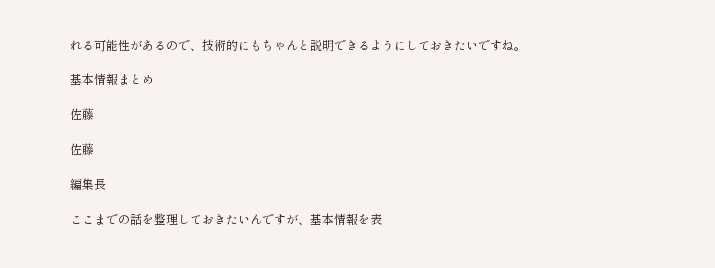れる可能性があるので、技術的にもちゃんと説明できるようにしておきたいですね。

基本情報まとめ

佐藤

佐藤

編集長

ここまでの話を整理しておきたいんですが、基本情報を表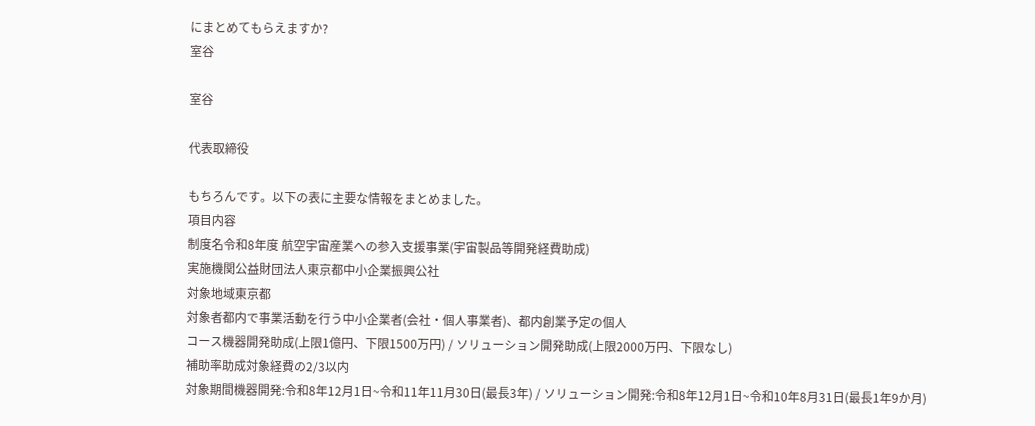にまとめてもらえますか?
室谷

室谷

代表取締役

もちろんです。以下の表に主要な情報をまとめました。
項目内容
制度名令和8年度 航空宇宙産業への参入支援事業(宇宙製品等開発経費助成)
実施機関公益財団法人東京都中小企業振興公社
対象地域東京都
対象者都内で事業活動を行う中小企業者(会社・個人事業者)、都内創業予定の個人
コース機器開発助成(上限1億円、下限1500万円) / ソリューション開発助成(上限2000万円、下限なし)
補助率助成対象経費の2/3以内
対象期間機器開発:令和8年12月1日~令和11年11月30日(最長3年) / ソリューション開発:令和8年12月1日~令和10年8月31日(最長1年9か月)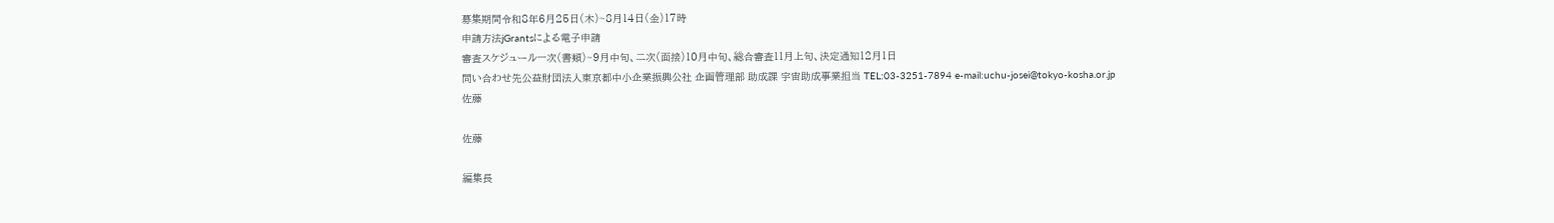募集期間令和8年6月25日(木)~8月14日(金)17時
申請方法jGrantsによる電子申請
審査スケジュール一次(書類)~9月中旬、二次(面接)10月中旬、総合審査11月上旬、決定通知12月1日
問い合わせ先公益財団法人東京都中小企業振興公社 企画管理部 助成課 宇宙助成事業担当 TEL:03-3251-7894 e-mail:uchu-josei@tokyo-kosha.or.jp
佐藤

佐藤

編集長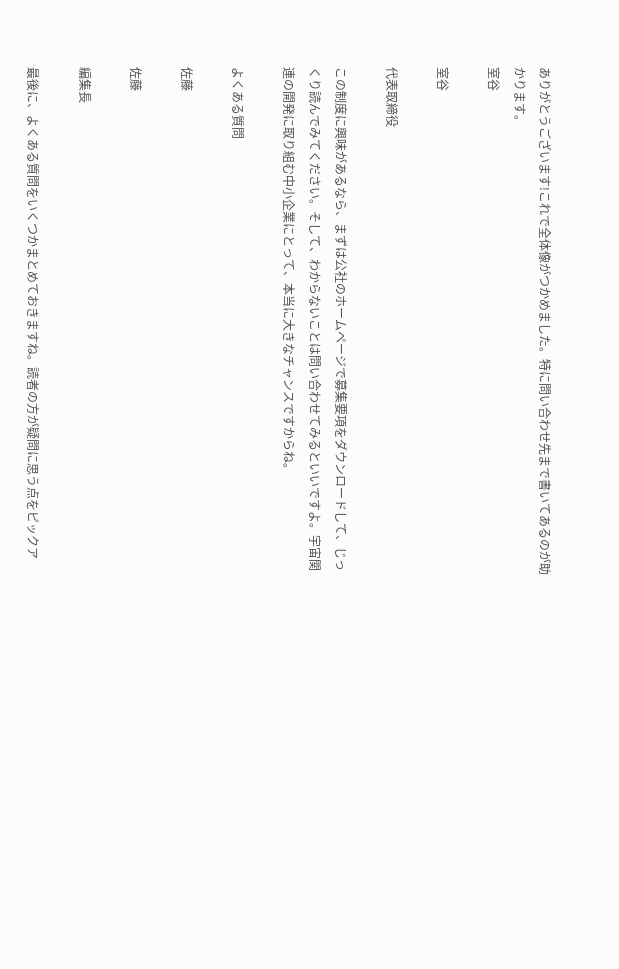ありがとうございます!これで全体像がつかめました。特に問い合わせ先まで書いてあるのが助かります。
室谷

室谷

代表取締役

この制度に興味があるなら、まずは公社のホームページで募集要項をダウンロードして、じっくり読んでみてください。そして、わからないことは問い合わせてみるといいですよ。宇宙関連の開発に取り組む中小企業にとって、本当に大きなチャンスですからね。

よくある質問

佐藤

佐藤

編集長

最後に、よくある質問をいくつかまとめておきますね。読者の方が疑問に思う点をピックア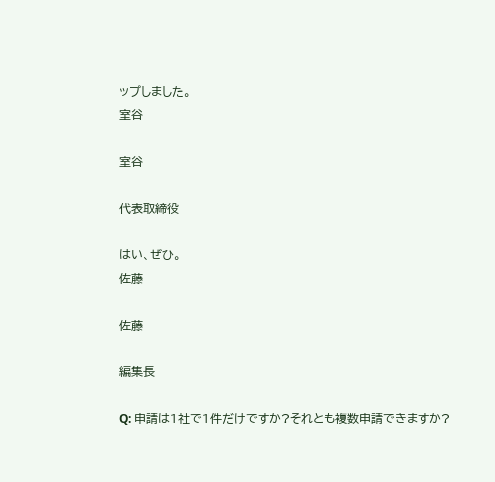ップしました。
室谷

室谷

代表取締役

はい、ぜひ。
佐藤

佐藤

編集長

Q: 申請は1社で1件だけですか?それとも複数申請できますか?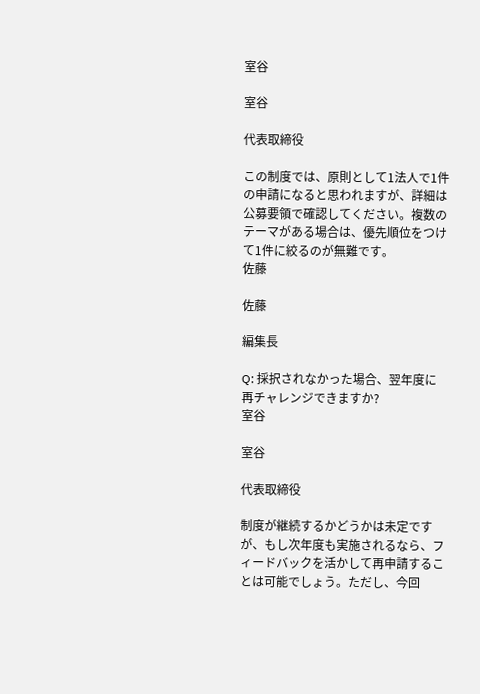室谷

室谷

代表取締役

この制度では、原則として1法人で1件の申請になると思われますが、詳細は公募要領で確認してください。複数のテーマがある場合は、優先順位をつけて1件に絞るのが無難です。
佐藤

佐藤

編集長

Q: 採択されなかった場合、翌年度に再チャレンジできますか?
室谷

室谷

代表取締役

制度が継続するかどうかは未定ですが、もし次年度も実施されるなら、フィードバックを活かして再申請することは可能でしょう。ただし、今回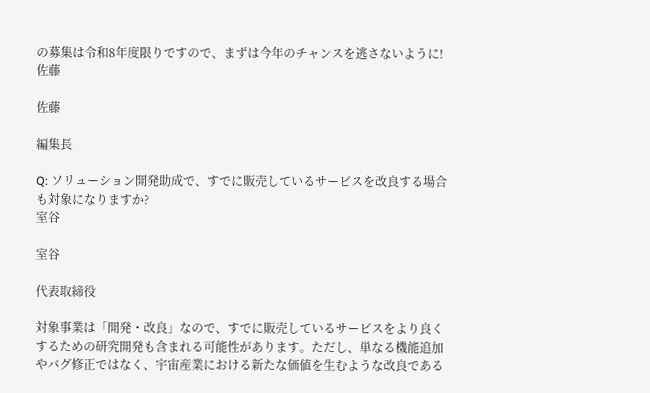の募集は令和8年度限りですので、まずは今年のチャンスを逃さないように!
佐藤

佐藤

編集長

Q: ソリューション開発助成で、すでに販売しているサービスを改良する場合も対象になりますか?
室谷

室谷

代表取締役

対象事業は「開発・改良」なので、すでに販売しているサービスをより良くするための研究開発も含まれる可能性があります。ただし、単なる機能追加やバグ修正ではなく、宇宙産業における新たな価値を生むような改良である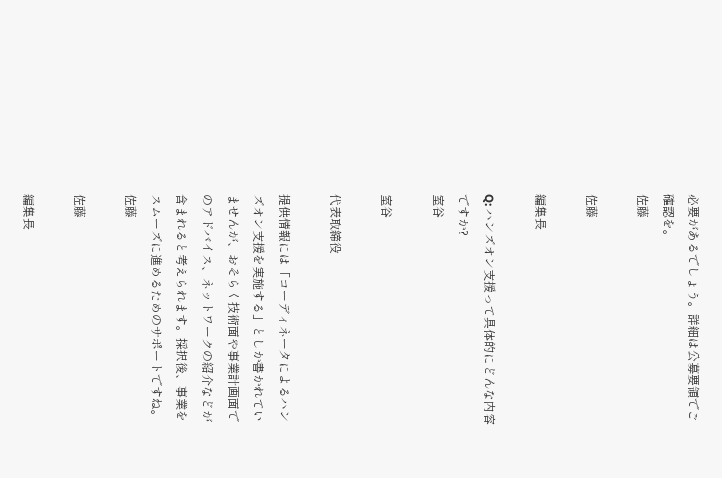必要があるでしょう。詳細は公募要領でご確認を。
佐藤

佐藤

編集長

Q: ハンズオン支援って具体的にどんな内容ですか?
室谷

室谷

代表取締役

提供情報には「コーディネータによるハンズオン支援を実施する」としか書かれていませんが、おそらく技術面や事業計画面でのアドバイス、ネットワークの紹介などが含まれると考えられます。採択後、事業をスムーズに進めるためのサポートですね。
佐藤

佐藤

編集長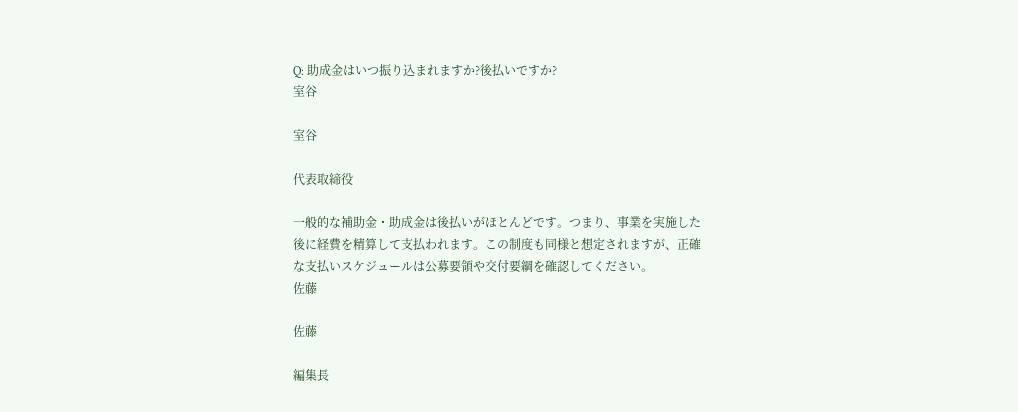Q: 助成金はいつ振り込まれますか?後払いですか?
室谷

室谷

代表取締役

一般的な補助金・助成金は後払いがほとんどです。つまり、事業を実施した後に経費を精算して支払われます。この制度も同様と想定されますが、正確な支払いスケジュールは公募要領や交付要綱を確認してください。
佐藤

佐藤

編集長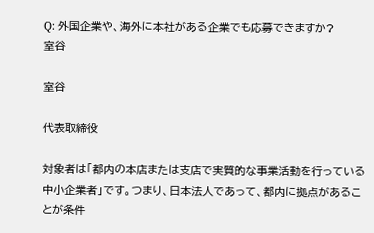Q: 外国企業や、海外に本社がある企業でも応募できますか?
室谷

室谷

代表取締役

対象者は「都内の本店または支店で実質的な事業活動を行っている中小企業者」です。つまり、日本法人であって、都内に拠点があることが条件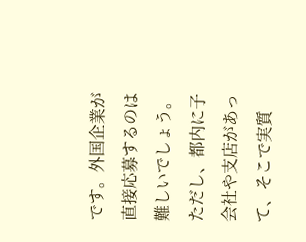です。外国企業が直接応募するのは難しいでしょう。ただし、都内に子会社や支店があって、そこで実質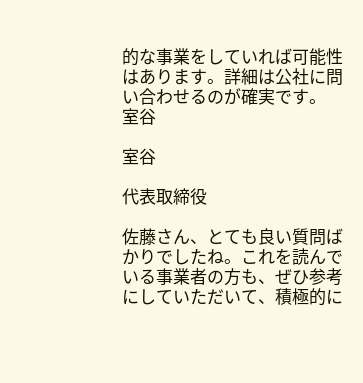的な事業をしていれば可能性はあります。詳細は公社に問い合わせるのが確実です。
室谷

室谷

代表取締役

佐藤さん、とても良い質問ばかりでしたね。これを読んでいる事業者の方も、ぜひ参考にしていただいて、積極的に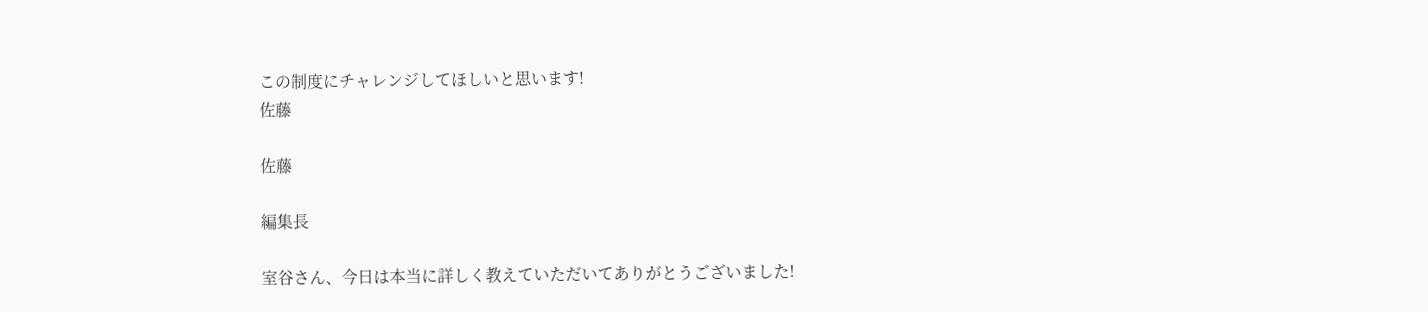この制度にチャレンジしてほしいと思います!
佐藤

佐藤

編集長

室谷さん、今日は本当に詳しく教えていただいてありがとうございました!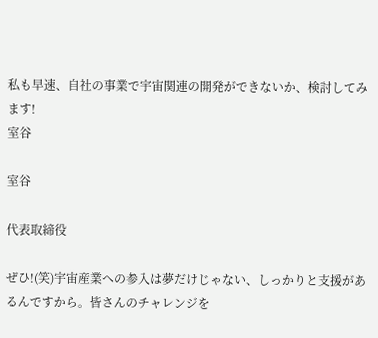私も早速、自社の事業で宇宙関連の開発ができないか、検討してみます!
室谷

室谷

代表取締役

ぜひ!(笑)宇宙産業への参入は夢だけじゃない、しっかりと支援があるんですから。皆さんのチャレンジを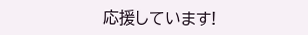応援しています!